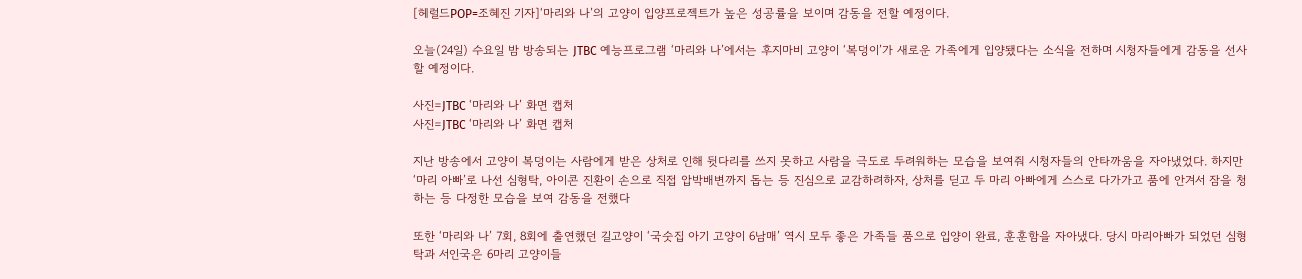[헤럴드POP=조혜진 기자]‘마리와 나’의 고양이 입양프로젝트가 높은 성공률을 보이며 감동을 전할 예정이다.

오늘(24일) 수요일 밤 방송되는 JTBC 예능프로그램 ‘마리와 나’에서는 후지마비 고양이 ‘복덩이’가 새로운 가족에게 입양됐다는 소식을 전하며 시청자들에게 감동을 선사할 예정이다.

사진=JTBC ‘마리와 나’ 화면 캡처
사진=JTBC ‘마리와 나’ 화면 캡처

지난 방송에서 고양이 복덩이는 사람에게 받은 상처로 인해 뒷다리를 쓰지 못하고 사람을 극도로 두려워하는 모습을 보여줘 시청자들의 안타까움을 자아냈었다. 하지만 ‘마리 아빠’로 나선 심형탁, 아이콘 진환이 손으로 직접 압박배변까지 돕는 등 진심으로 교감하려하자, 상처를 딛고 두 마리 아빠에게 스스로 다가가고 품에 안겨서 잠을 청하는 등 다정한 모습을 보여 감동을 전했다

또한 ‘마리와 나’ 7회, 8회에 출연했던 길고양이 ‘국숫집 아기 고양이 6남매’ 역시 모두 좋은 가족들 품으로 입양이 완료, 훈훈함을 자아냈다. 당시 마리아빠가 되었던 심형탁과 서인국은 6마리 고양이들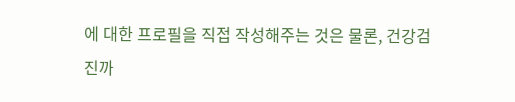에 대한 프로필을 직접 작성해주는 것은 물론, 건강검진까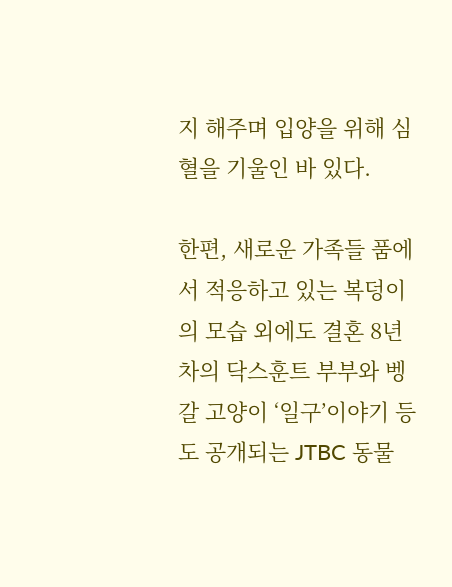지 해주며 입양을 위해 심혈을 기울인 바 있다.

한편, 새로운 가족들 품에서 적응하고 있는 복덩이의 모습 외에도 결혼 8년차의 닥스훈트 부부와 벵갈 고양이 ‘일구’이야기 등도 공개되는 JTBC 동물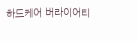하드케어 버라이어티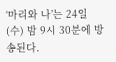‘마리와 나’는 24일(수) 밤 9시 30분에 방송된다.